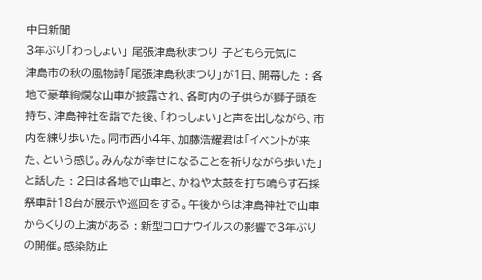中日新聞
3年ぶり「わっしょい」 尾張津島秋まつり 子どもら元気に
津島市の秋の風物詩「尾張津島秋まつり」が1日、開幕した : 各地で豪華絢爛な山車が披露され、各町内の子供らが獅子頭を持ち、津島神社を詣でた後、「わっしょい」と声を出しながら、市内を練り歩いた。同市西小4年、加藤浩耀君は「イベントが来た、という感じ。みんなが幸せになることを祈りながら歩いた」と話した : 2日は各地で山車と、かねや太鼓を打ち鳴らす石採祭車計18台が展示や巡回をする。午後からは津島神社で山車からくりの上演がある : 新型コロナウイルスの影響で3年ぶりの開催。感染防止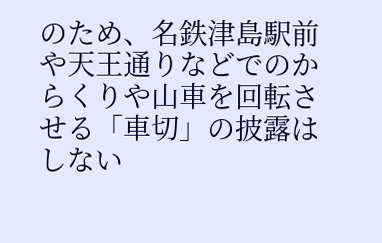のため、名鉄津島駅前や天王通りなどでのからくりや山車を回転させる「車切」の披露はしない